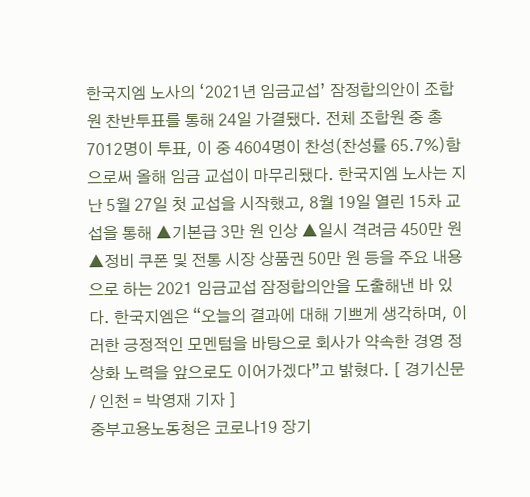한국지엠 노사의 ‘2021년 임금교섭’ 잠정합의안이 조합원 찬반투표를 통해 24일 가결됐다. 전체 조합원 중 총 7012명이 투표, 이 중 4604명이 찬성(찬성률 65.7%)함으로써 올해 임금 교섭이 마무리됐다. 한국지엠 노사는 지난 5월 27일 첫 교섭을 시작했고, 8월 19일 열린 15차 교섭을 통해 ▲기본급 3만 원 인상 ▲일시 격려금 450만 원 ▲정비 쿠폰 및 전통 시장 상품권 50만 원 등을 주요 내용으로 하는 2021 임금교섭 잠정합의안을 도출해낸 바 있다. 한국지엠은 “오늘의 결과에 대해 기쁘게 생각하며, 이러한 긍정적인 모멘텀을 바탕으로 회사가 약속한 경영 정상화 노력을 앞으로도 이어가겠다”고 밝혔다. [ 경기신문 / 인천 = 박영재 기자 ]
중부고용노동청은 코로나19 장기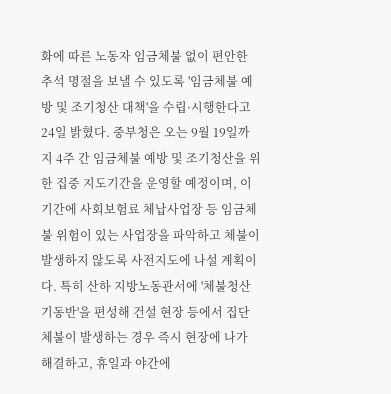화에 따른 노동자 임금체불 없이 편안한 추석 명절을 보낼 수 있도록 '임금체불 예방 및 조기청산 대책'을 수립·시행한다고 24일 밝혔다. 중부청은 오는 9월 19일까지 4주 간 임금체불 예방 및 조기청산을 위한 집중 지도기간을 운영할 예정이며, 이 기간에 사회보험료 체납사업장 등 임금체불 위험이 있는 사업장을 파악하고 체불이 발생하지 않도록 사전지도에 나설 계획이다. 특히 산하 지방노동관서에 '체불청산 기동반'을 편성해 건설 현장 등에서 집단 체불이 발생하는 경우 즉시 현장에 나가 해결하고, 휴일과 야간에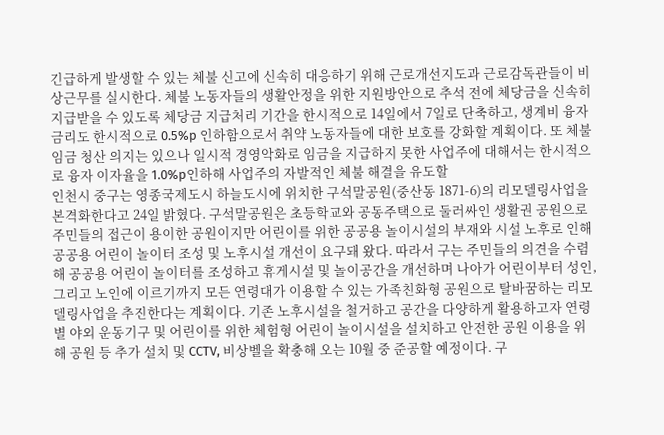긴급하게 발생할 수 있는 체불 신고에 신속히 대응하기 위해 근로개선지도과 근로감독관들이 비상근무를 실시한다. 체불 노동자들의 생활안정을 위한 지원방안으로 추석 전에 체당금을 신속히 지급받을 수 있도록 체당금 지급처리 기간을 한시적으로 14일에서 7일로 단축하고, 생계비 융자 금리도 한시적으로 0.5%p 인하함으로서 취약 노동자들에 대한 보호를 강화할 계획이다. 또 체불임금 청산 의지는 있으나 일시적 경영악화로 임금을 지급하지 못한 사업주에 대해서는 한시적으로 융자 이자율을 1.0%p인하해 사업주의 자발적인 체불 해결을 유도할
인천시 중구는 영종국제도시 하늘도시에 위치한 구석말공원(중산동 1871-6)의 리모델링사업을 본격화한다고 24일 밝혔다. 구석말공원은 초등학교와 공동주택으로 둘러싸인 생활권 공원으로 주민들의 접근이 용이한 공원이지만 어린이를 위한 공공용 놀이시설의 부재와 시설 노후로 인해 공공용 어린이 놀이터 조성 및 노후시설 개선이 요구돼 왔다. 따라서 구는 주민들의 의견을 수렴해 공공용 어린이 놀이터를 조성하고 휴게시설 및 놀이공간을 개선하며 나아가 어린이부터 성인, 그리고 노인에 이르기까지 모든 연령대가 이용할 수 있는 가족친화형 공원으로 탈바꿈하는 리모델링사업을 추진한다는 계획이다. 기존 노후시설을 철거하고 공간을 다양하게 활용하고자 연령별 야외 운동기구 및 어린이를 위한 체험형 어린이 놀이시설을 설치하고 안전한 공원 이용을 위해 공원 등 추가 설치 및 CCTV, 비상벨을 확충해 오는 10월 중 준공할 예정이다. 구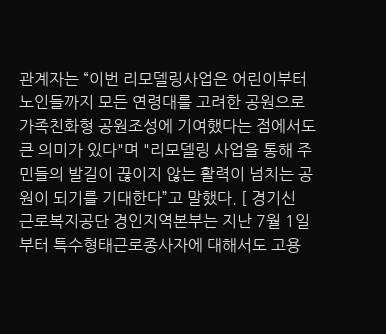관계자는 “이번 리모델링사업은 어린이부터 노인들까지 모든 연령대를 고려한 공원으로 가족친화형 공원조성에 기여했다는 점에서도 큰 의미가 있다"며 "리모델링 사업을 통해 주민들의 발길이 끊이지 않는 활력이 넘치는 공원이 되기를 기대한다”고 말했다. [ 경기신
근로복지공단 경인지역본부는 지난 7월 1일부터 특수형태근로종사자에 대해서도 고용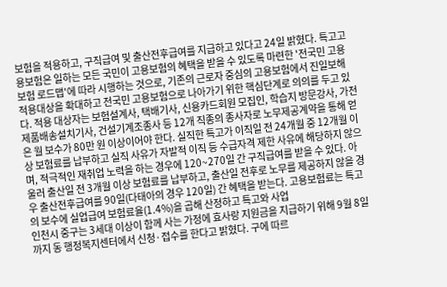보험을 적용하고, 구직급여 및 출산전후급여를 지급하고 있다고 24일 밝혔다. 특고고용보험은 일하는 모든 국민이 고용보험의 혜택을 받을 수 있도록 마련한 '전국민 고용보험 로드맵'에 따라 시행하는 것으로, 기존의 근로자 중심의 고용보험에서 진일보해 적용대상을 확대하고 전국민 고용보험으로 나아가기 위한 핵심단계로 의의를 두고 있다. 적용 대상자는 보험설계사, 택배기사, 신용카드회원 모집인, 학습지 방문강사, 가전제품배송설치기사, 건설기계조종사 등 12개 직종의 종사자로 노무제공계약을 통해 얻은 월 보수가 80만 원 이상이어야 한다. 실직한 특고가 이직일 전 24개월 중 12개월 이상 보험료를 납부하고 실직 사유가 자발적 이직 등 수급자격 제한 사유에 해당하지 않으며, 적극적인 재취업 노력을 하는 경우에 120~270일 간 구직급여를 받을 수 있다. 아울러 출산일 전 3개월 이상 보험료를 납부하고, 출산일 전후로 노무를 제공하지 않을 경우 출산전후급여를 90일(다태아의 경우 120일) 간 혜택을 받는다. 고용보험료는 특고의 보수에 실업급여 보험료율(1.4%)을 곱해 산정하고 특고와 사업
인천시 중구는 3세대 이상이 함께 사는 가정에 효사랑 지원금을 지급하기 위해 9월 8일까지 동 행정복지센터에서 신청·접수를 한다고 밝혔다. 구에 따르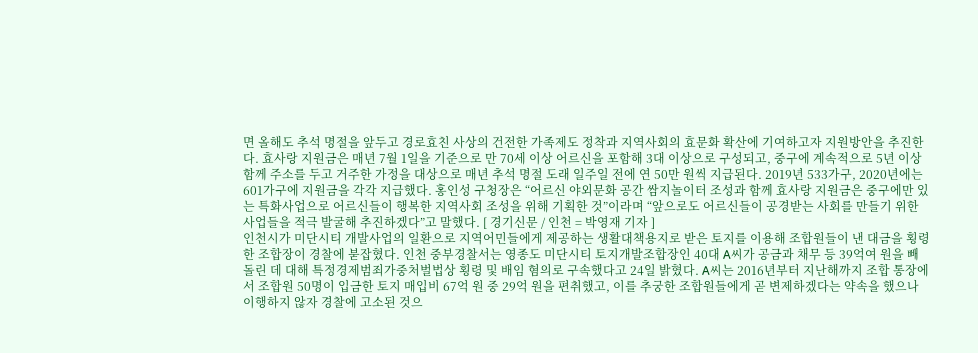면 올해도 추석 명절을 앞두고 경로효친 사상의 건전한 가족제도 정착과 지역사회의 효문화 확산에 기여하고자 지원방안을 추진한다. 효사랑 지원금은 매년 7월 1일을 기준으로 만 70세 이상 어르신을 포함해 3대 이상으로 구성되고, 중구에 계속적으로 5년 이상 함께 주소를 두고 거주한 가정을 대상으로 매년 추석 명절 도래 일주일 전에 연 50만 원씩 지급된다. 2019년 533가구, 2020년에는 601가구에 지원금을 각각 지급했다. 홍인성 구청장은 “어르신 야외문화 공간 쌈지놀이터 조성과 함께 효사랑 지원금은 중구에만 있는 특화사업으로 어르신들이 행복한 지역사회 조성을 위해 기획한 것”이라며 “앞으로도 어르신들이 공경받는 사회를 만들기 위한 사업들을 적극 발굴해 추진하겠다”고 말했다. [ 경기신문 / 인천 = 박영재 기자 ]
인천시가 미단시티 개발사업의 일환으로 지역어민들에게 제공하는 생활대책용지로 받은 토지를 이용해 조합원들이 낸 대금을 횡령한 조합장이 경찰에 붇잡혔다. 인천 중부경찰서는 영종도 미단시티 토지개발조합장인 40대 A씨가 공금과 채무 등 39억여 원을 빼돌린 데 대해 특정경제범죄가중처벌법상 횡령 및 배임 혐의로 구속했다고 24일 밝혔다. A씨는 2016년부터 지난해까지 조합 통장에서 조합원 50명이 입금한 토지 매입비 67억 원 중 29억 원을 편취했고, 이를 추궁한 조합원들에게 곧 변제하겠다는 약속을 했으나 이행하지 않자 경찰에 고소된 것으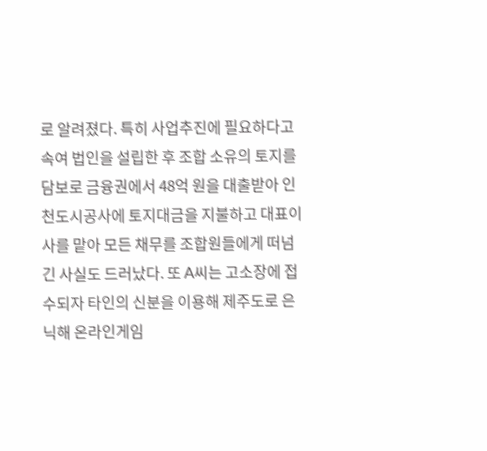로 알려졌다. 특히 사업추진에 필요하다고 속여 법인을 설립한 후 조합 소유의 토지를 담보로 금융권에서 48억 원을 대출받아 인천도시공사에 토지대금을 지불하고 대표이사를 맡아 모든 채무를 조합원들에게 떠넘긴 사실도 드러났다. 또 A씨는 고소장에 접수되자 타인의 신분을 이용해 제주도로 은닉해 온라인게임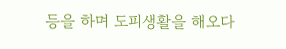등을 하며 도피생활을 해오다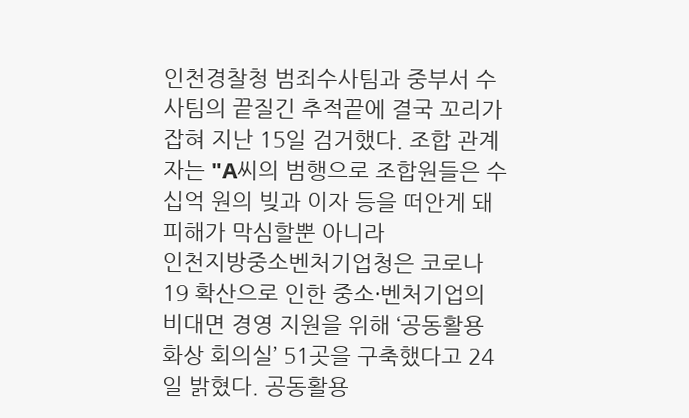인천경찰청 범죄수사팀과 중부서 수사팀의 끝질긴 추적끝에 결국 꼬리가 잡혀 지난 15일 검거했다. 조합 관계자는 "A씨의 범행으로 조합원들은 수 십억 원의 빚과 이자 등을 떠안게 돼 피해가 막심할뿐 아니라
인천지방중소벤처기업청은 코로나19 확산으로 인한 중소·벤처기업의 비대면 경영 지원을 위해 ‘공동활용 화상 회의실’ 51곳을 구축했다고 24일 밝혔다. 공동활용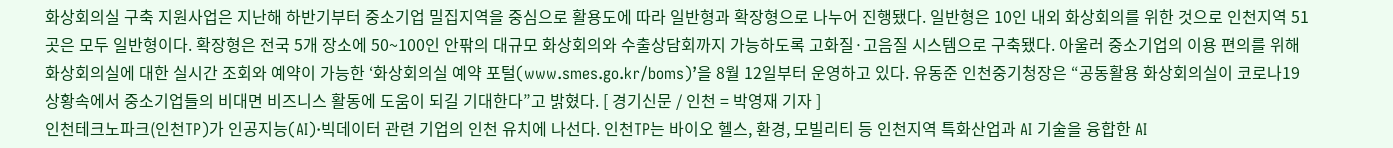화상회의실 구축 지원사업은 지난해 하반기부터 중소기업 밀집지역을 중심으로 활용도에 따라 일반형과 확장형으로 나누어 진행됐다. 일반형은 10인 내외 화상회의를 위한 것으로 인천지역 51곳은 모두 일반형이다. 확장형은 전국 5개 장소에 50~100인 안팎의 대규모 화상회의와 수출상담회까지 가능하도록 고화질·고음질 시스템으로 구축됐다. 아울러 중소기업의 이용 편의를 위해 화상회의실에 대한 실시간 조회와 예약이 가능한 ‘화상회의실 예약 포털(www.smes.go.kr/boms)’을 8월 12일부터 운영하고 있다. 유동준 인천중기청장은 “공동활용 화상회의실이 코로나19 상황속에서 중소기업들의 비대면 비즈니스 활동에 도움이 되길 기대한다”고 밝혔다. [ 경기신문 / 인천 = 박영재 기자 ]
인천테크노파크(인천TP)가 인공지능(AI)·빅데이터 관련 기업의 인천 유치에 나선다. 인천TP는 바이오 헬스, 환경, 모빌리티 등 인천지역 특화산업과 AI 기술을 융합한 AI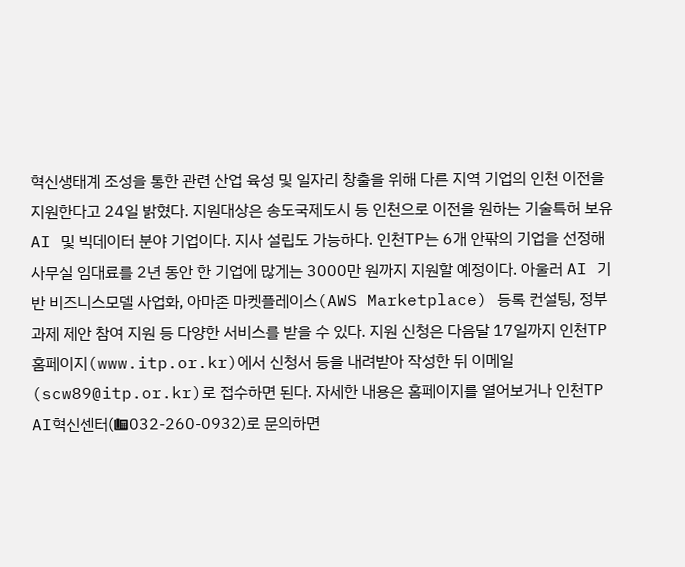혁신생태계 조성을 통한 관련 산업 육성 및 일자리 창출을 위해 다른 지역 기업의 인천 이전을 지원한다고 24일 밝혔다. 지원대상은 송도국제도시 등 인천으로 이전을 원하는 기술특허 보유 AI 및 빅데이터 분야 기업이다. 지사 설립도 가능하다. 인천TP는 6개 안팎의 기업을 선정해 사무실 임대료를 2년 동안 한 기업에 많게는 3000만 원까지 지원할 예정이다. 아울러 AI 기반 비즈니스모델 사업화, 아마존 마켓플레이스(AWS Marketplace) 등록 컨설팅, 정부 과제 제안 참여 지원 등 다양한 서비스를 받을 수 있다. 지원 신청은 다음달 17일까지 인천TP 홈페이지(www.itp.or.kr)에서 신청서 등을 내려받아 작성한 뒤 이메일(scw89@itp.or.kr)로 접수하면 된다. 자세한 내용은 홈페이지를 열어보거나 인천TP AI혁신센터(☎032-260-0932)로 문의하면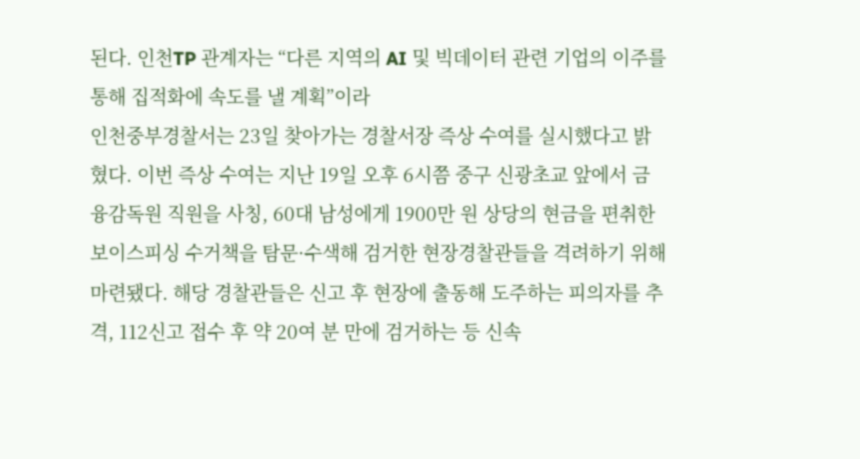된다. 인천TP 관계자는 “다른 지역의 AI 및 빅데이터 관련 기업의 이주를 통해 집적화에 속도를 낼 계획”이라
인천중부경찰서는 23일 찾아가는 경찰서장 즉상 수여를 실시했다고 밝혔다. 이번 즉상 수여는 지난 19일 오후 6시쯤 중구 신광초교 앞에서 금융감독원 직원을 사칭, 60대 남성에게 1900만 원 상당의 현금을 편취한 보이스피싱 수거책을 탐문·수색해 검거한 현장경찰관들을 격려하기 위해 마련됐다. 해당 경찰관들은 신고 후 현장에 출동해 도주하는 피의자를 추격, 112신고 접수 후 약 20여 분 만에 검거하는 등 신속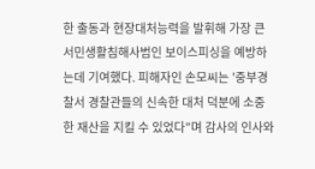한 출동과 현장대처능력을 발휘해 가장 큰 서민생활침해사범인 보이스피싱을 예방하는데 기여했다. 피해자인 손모씨는 '중부경찰서 경찰관들의 신속한 대처 덕분에 소중한 재산을 지킬 수 있었다”며 감사의 인사와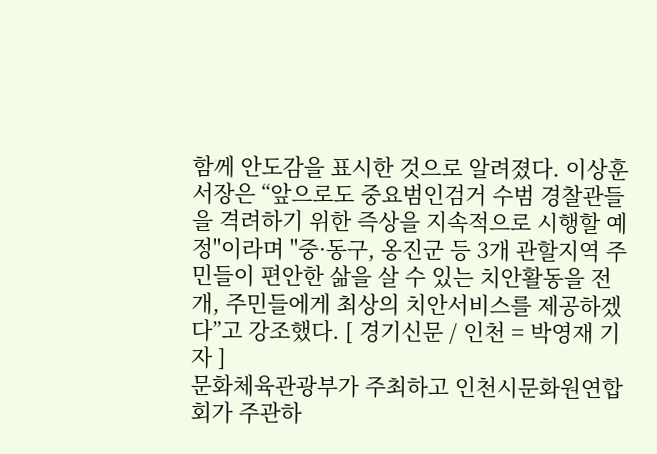함께 안도감을 표시한 것으로 알려졌다. 이상훈 서장은 “앞으로도 중요범인검거 수범 경찰관들을 격려하기 위한 즉상을 지속적으로 시행할 예정"이라며 "중·동구, 옹진군 등 3개 관할지역 주민들이 편안한 삶을 살 수 있는 치안활동을 전개, 주민들에게 최상의 치안서비스를 제공하겠다”고 강조했다. [ 경기신문 / 인천 = 박영재 기자 ]
문화체육관광부가 주최하고 인천시문화원연합회가 주관하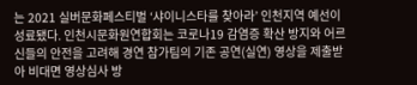는 2021 실버문화페스티벌 ‘샤이니스타를 찾아라’ 인천지역 예선이 성료됐다. 인천시문화원연합회는 코로나19 감염증 확산 방지와 어르신들의 안전을 고려해 경연 참가팀의 기존 공연(실연) 영상을 제출받아 비대면 영상심사 방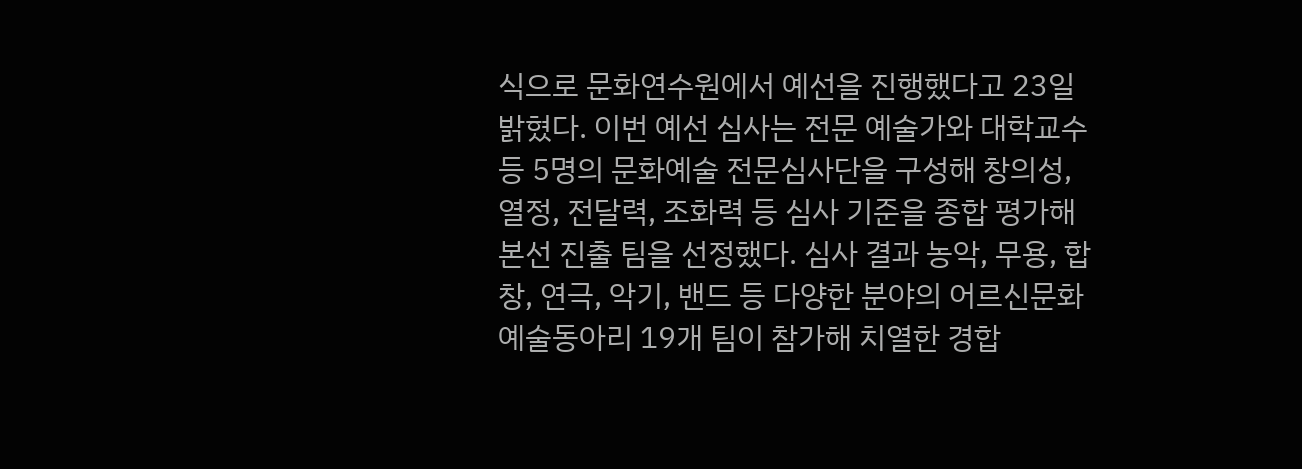식으로 문화연수원에서 예선을 진행했다고 23일 밝혔다. 이번 예선 심사는 전문 예술가와 대학교수 등 5명의 문화예술 전문심사단을 구성해 창의성, 열정, 전달력, 조화력 등 심사 기준을 종합 평가해 본선 진출 팀을 선정했다. 심사 결과 농악, 무용, 합창, 연극, 악기, 밴드 등 다양한 분야의 어르신문화예술동아리 19개 팀이 참가해 치열한 경합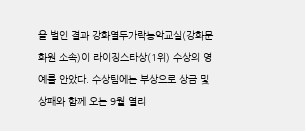을 벌인 결과 강화열두가락농악교실(강화문화원 소속)이 라이징스타상(1위) 수상의 영예를 안았다. 수상팀에는 부상으로 상금 및 상패와 함께 오는 9월 열리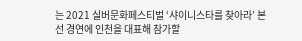는 2021 실버문화페스티벌 ‘샤이니스타를 찾아라’ 본선 경연에 인천을 대표해 참가할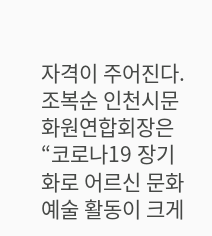자격이 주어진다. 조복순 인천시문화원연합회장은 “코로나19 장기화로 어르신 문화예술 활동이 크게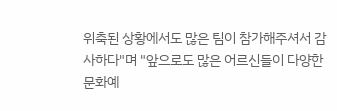위축된 상황에서도 많은 팀이 참가해주셔서 감사하다"며 "앞으로도 많은 어르신들이 다양한 문화예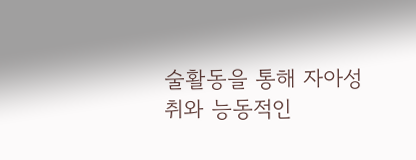술활동을 통해 자아성취와 능동적인